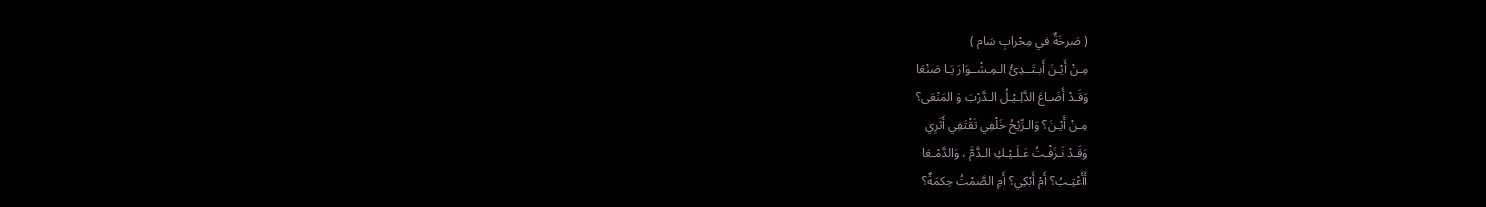( صَرخَةٌ في مِحْرابِ سَام )
مِـنْ أَيْـنَ أَبـتَــدِئُ الـمِـشْــوَارَ يَـا صَنْعَا
وَقَـدْ أَضَـاعَ الدَّلِـيْـلُ الـدَّرْبَ وَ المَنْعَى؟
مِـنْ أَيْـنَ؟ وَالـرِّيْحُ خَلْفِي تَقْتَفِي أَثَرِي
وَقَـدْ نَـزَفْـتُ عَـلَـيْـكِ الـدَّمَّ ، وَالدَّمْـعَا
أَأَعْتِـبُ؟ أَمْ أَبْكِي؟ أَمِ الصَّمْتُ حِكمَةٌ؟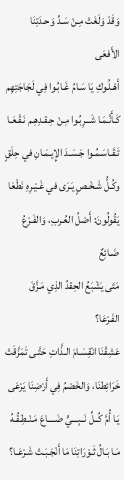وَقَدْ وَلَغَتْ مِـنْ سَـدِّ وَحـدَتِنَا الأَفعَى
أَهْـلُـوكِ يَا سَـامُ غَـابُـوا فِي لَجَاجَتِهِم
كَـأَنَّـمَـا شَــرِبُـوا مِـنْ حِـقـدِهِـم نَـقْـعَـا
تَـقَـاسَـمُـوا جَـسَـدَ الإِيـمَـانِ في حِلَقٍ
وكُـلُّ شَـخْـصٍ يَـرَى في غَـيْـرِهِ نَطْعَا
يَقُولُونَ: أَصْلُ العُـربِ، وَالفَـرْعُ ضَـائِعٌ
مَتَى يَشْبَعُ الحِقدُ الذِي مَـزَّقَ الفَـرْعَا؟
عَشِقْنَا انْقِسَـامَ الـذَّاتِ حَتَّـى تَمَزَّقَتْ
خَرَائِطنَا، وَالخَصْمُ فِي أَرْضِنَا يَرْعَى
يَـا أُمَّ كُــلِّ نَــبِـــيٍّ ضَــــاعَ مَـنْـطِـقُـهُ
مَـا بَـالُ ثَـوْرَاتِنَا مَا أَنْجَـبَـتْ شَـرْعَـا؟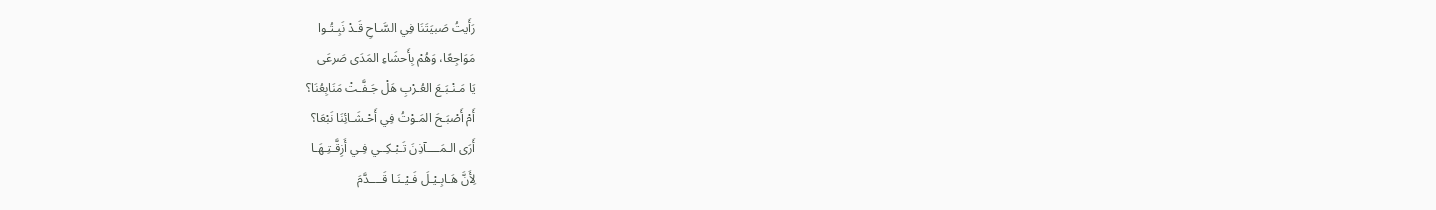رَأَيتُ صَبيَتَنَا فِي السَّـاحِ قَـدْ نَبِـتُـوا
مَوَاجِعًا، وَهُمْ بِأَحشَاءِ المَدَى صَرعَى
يَا مَـنْـبَـعَ العُـرْبِ هَلْ جَـفَّـتْ مَنَابِعُنَا؟
أَمْ أَصْبَـحَ المَـوْتُ فِي أَحْـشَـائِنَا نَبْعَا؟
أَرَى الـمَــــآذِنَ تَـبْـكِــي فِـي أَزِقَّـتِـهَـا
لِأَنَّ هَـابِـيْـلَ فَـيْـنَـا قَــــدَّمَ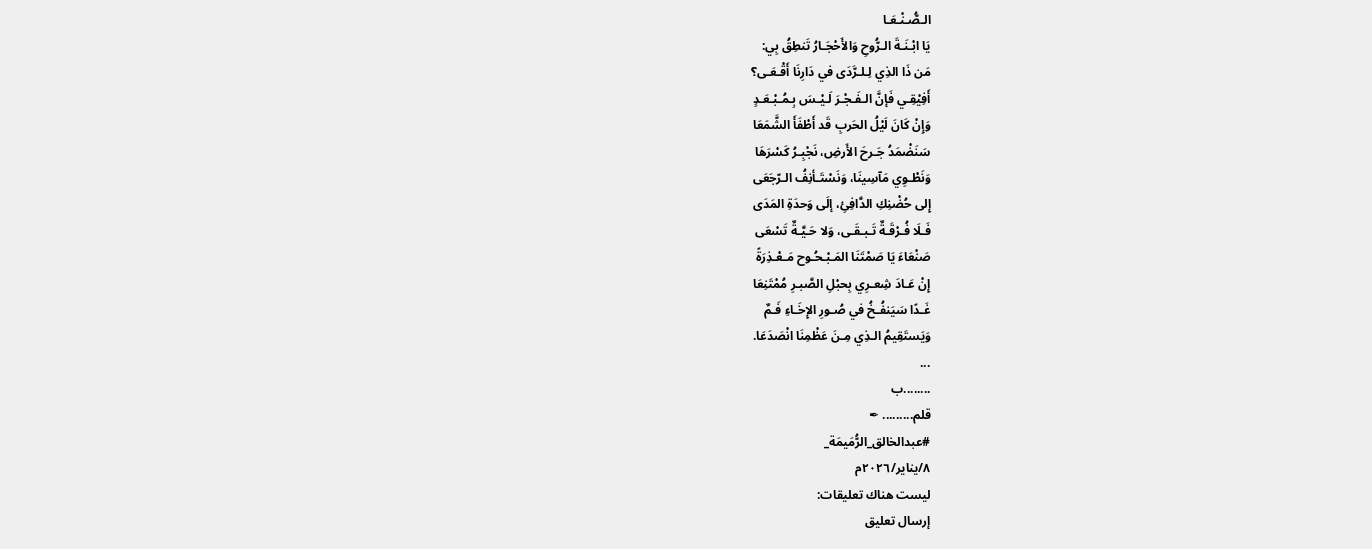الـصُّـنْـعَـا
يَا ابْـنَـةَ الـرُّوحِ وَالأَحْجَـارُ تَنطِقُ بِي:
مَن ذَا الذِي لِـلـرَّدَى في دَارِنَا أَقْـعَـى؟
أَفِيْقِـي فَإنَّ الـفَـجْـرَ لَـيْـسَ بِـمُـبْـعَـدٍ
وَإِنْ كَانَ لَيْلُ الحَربِ قَد أَطْفَأَ الشَّمَعَا
سَنَضْمَدُ جَـرحَ الأَرضِ، نَجْبِـرُ كَسْرَهَا
وَنَطْـوِي مَآسِينَا، وَنَسْتَـأنِفُ الـرّجَعَى
إِلى حُضْنِكِ الدَّافِئِ، إلَى وَحدَةِ المَدَى
فَـلَا فُـرْقَـةٌ تَـبـقَـى، وَلا حَـيَّـةٌ تَسْعَى
صَنْعَاءَ يَا صَمْتَنَا المَـبْـحُـوح مَـعْـذِرَةً
إِنْ عَـادَ شِعـرِي بِحبْلِ الصَّبـرِ مُمْتَنِعَا
غَـدًا سَيَنفُـخُ في صُـورِ الإِخَـاءِ فَـمٌ
وَيَستَقِيمُ الـذِي مِـنَ عَظْمِنَا انْصَدَعَا.
...
........ب
قلم......... ✒
#عبدالخالق_الرُّمَيمَة_
٨/يناير/٢٠٢٦م
ليست هناك تعليقات:
إرسال تعليق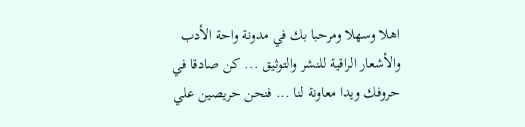اهلا وسهلا ومرحبا بك في مدونة واحة الأدب والأشعار الراقية للنشر والتوثيق ... كن صادقا في حروفك ويدا معاونة لنا ... فنحن حريصين علي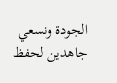الجودة ونسعي جاهدين لحفظ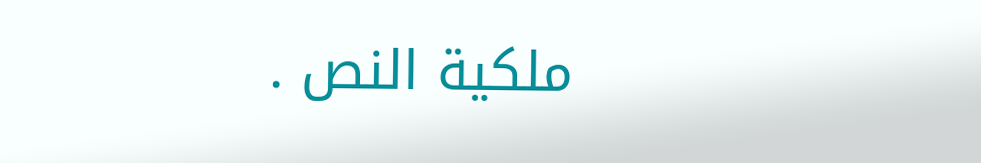ملكية النص .